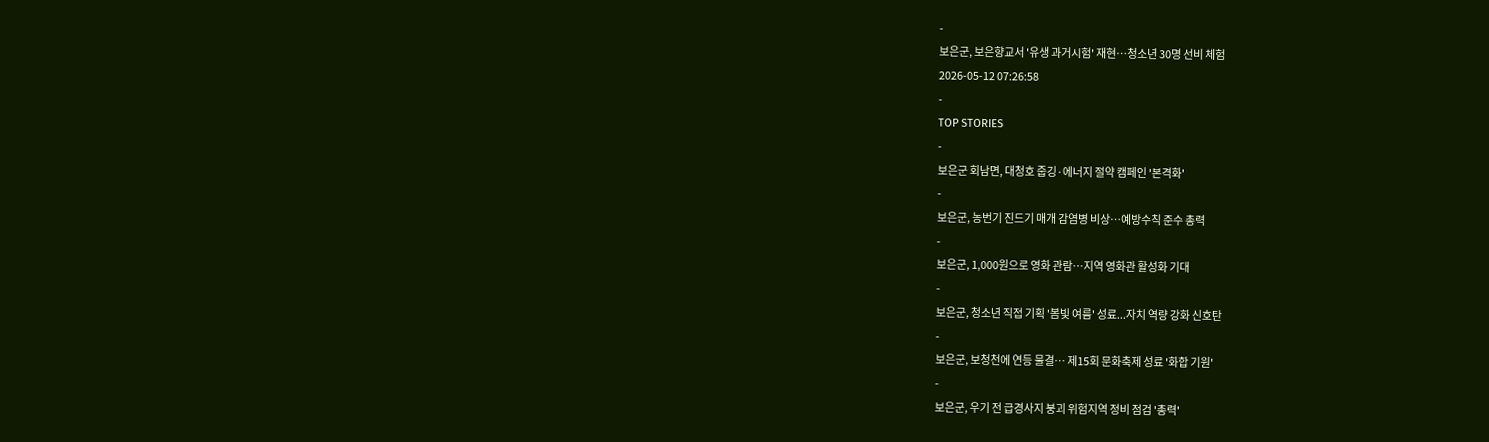-
보은군, 보은향교서 '유생 과거시험' 재현…청소년 30명 선비 체험
2026-05-12 07:26:58
-
TOP STORIES
-
보은군 회남면, 대청호 줍깅·에너지 절약 캠페인 '본격화'
-
보은군, 농번기 진드기 매개 감염병 비상…예방수칙 준수 총력
-
보은군, 1,000원으로 영화 관람…지역 영화관 활성화 기대
-
보은군, 청소년 직접 기획 '봄빛 여름' 성료...자치 역량 강화 신호탄
-
보은군, 보청천에 연등 물결… 제15회 문화축제 성료 '화합 기원'
-
보은군, 우기 전 급경사지 붕괴 위험지역 정비 점검 '총력'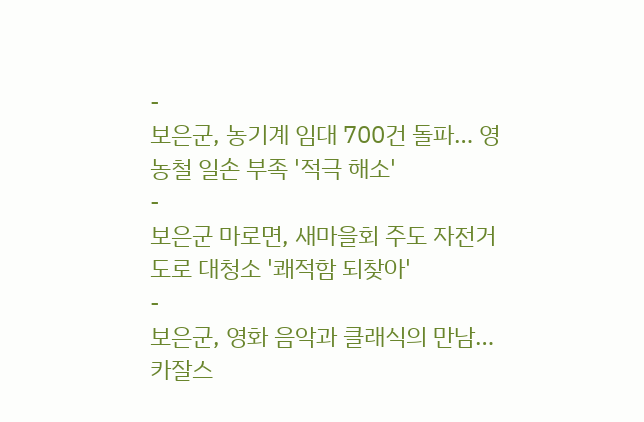-
보은군, 농기계 임대 700건 돌파… 영농철 일손 부족 '적극 해소'
-
보은군 마로면, 새마을회 주도 자전거도로 대청소 '쾌적함 되찾아'
-
보은군, 영화 음악과 클래식의 만남…카잘스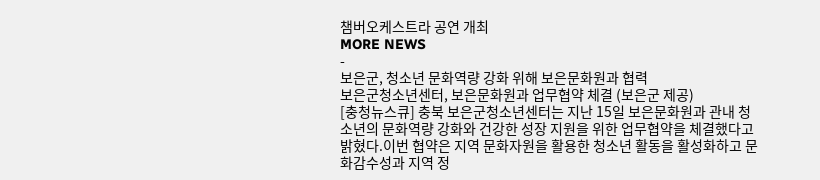챔버오케스트라 공연 개최
MORE NEWS
-
보은군, 청소년 문화역량 강화 위해 보은문화원과 협력
보은군청소년센터, 보은문화원과 업무협약 체결 (보은군 제공)
[충청뉴스큐] 충북 보은군청소년센터는 지난 15일 보은문화원과 관내 청소년의 문화역량 강화와 건강한 성장 지원을 위한 업무협약을 체결했다고 밝혔다.이번 협약은 지역 문화자원을 활용한 청소년 활동을 활성화하고 문화감수성과 지역 정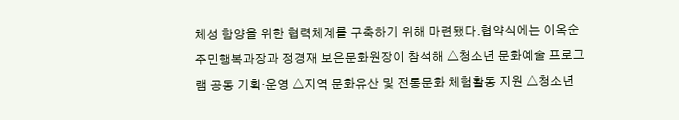체성 함양을 위한 협력체계를 구축하기 위해 마련됐다.협약식에는 이옥순 주민행복과장과 정경재 보은문화원장이 참석해 △청소년 문화예술 프로그램 공동 기획·운영 △지역 문화유산 및 전통문화 체험활동 지원 △청소년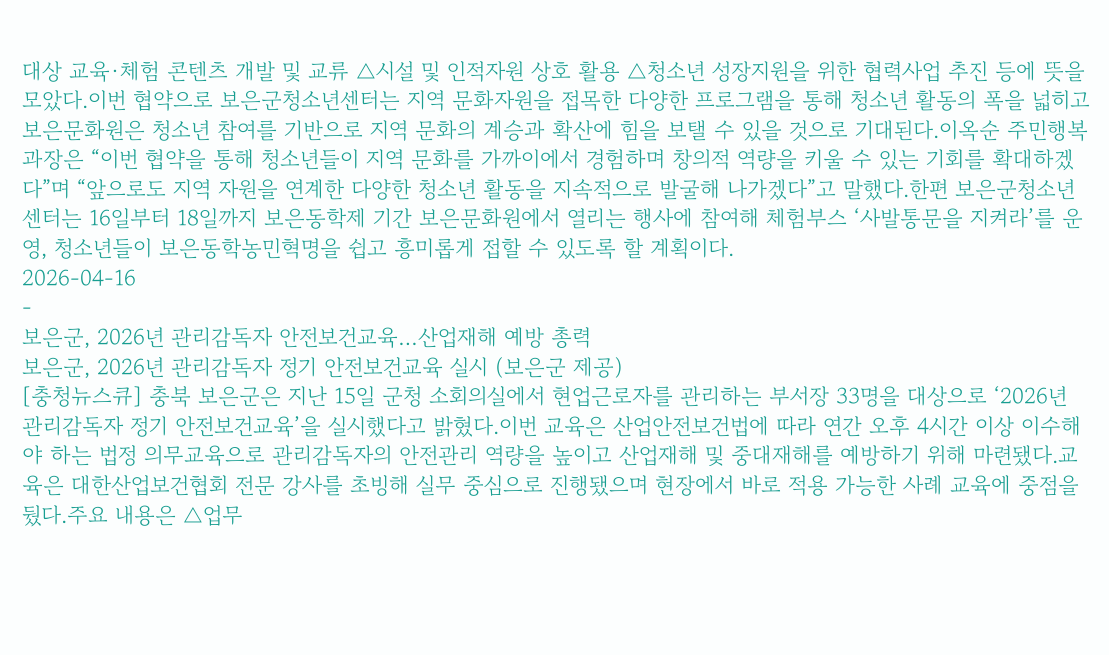대상 교육·체험 콘텐츠 개발 및 교류 △시설 및 인적자원 상호 활용 △청소년 성장지원을 위한 협력사업 추진 등에 뜻을 모았다.이번 협약으로 보은군청소년센터는 지역 문화자원을 접목한 다양한 프로그램을 통해 청소년 활동의 폭을 넓히고 보은문화원은 청소년 참여를 기반으로 지역 문화의 계승과 확산에 힘을 보탤 수 있을 것으로 기대된다.이옥순 주민행복과장은 “이번 협약을 통해 청소년들이 지역 문화를 가까이에서 경험하며 창의적 역량을 키울 수 있는 기회를 확대하겠다”며 “앞으로도 지역 자원을 연계한 다양한 청소년 활동을 지속적으로 발굴해 나가겠다”고 말했다.한편 보은군청소년센터는 16일부터 18일까지 보은동학제 기간 보은문화원에서 열리는 행사에 참여해 체험부스 ‘사발통문을 지켜라’를 운영, 청소년들이 보은동학농민혁명을 쉽고 흥미롭게 접할 수 있도록 할 계획이다.
2026-04-16
-
보은군, 2026년 관리감독자 안전보건교육…산업재해 예방 총력
보은군, 2026년 관리감독자 정기 안전보건교육 실시 (보은군 제공)
[충청뉴스큐] 충북 보은군은 지난 15일 군청 소회의실에서 현업근로자를 관리하는 부서장 33명을 대상으로 ‘2026년 관리감독자 정기 안전보건교육’을 실시했다고 밝혔다.이번 교육은 산업안전보건법에 따라 연간 오후 4시간 이상 이수해야 하는 법정 의무교육으로 관리감독자의 안전관리 역량을 높이고 산업재해 및 중대재해를 예방하기 위해 마련됐다.교육은 대한산업보건협회 전문 강사를 초빙해 실무 중심으로 진행됐으며 현장에서 바로 적용 가능한 사례 교육에 중점을 뒀다.주요 내용은 △업무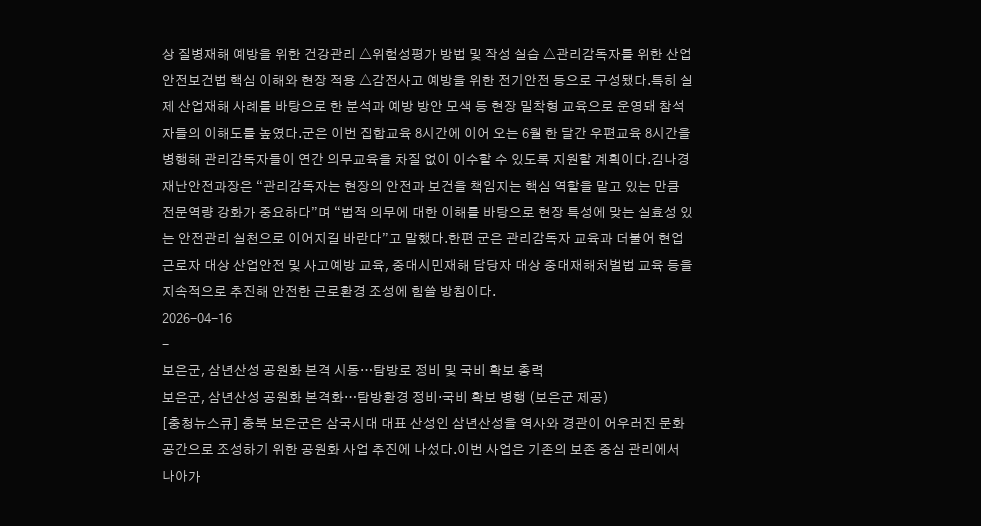상 질병재해 예방을 위한 건강관리 △위험성평가 방법 및 작성 실습 △관리감독자를 위한 산업안전보건법 핵심 이해와 현장 적용 △감전사고 예방을 위한 전기안전 등으로 구성됐다.특히 실제 산업재해 사례를 바탕으로 한 분석과 예방 방안 모색 등 현장 밀착형 교육으로 운영돼 참석자들의 이해도를 높였다.군은 이번 집합교육 8시간에 이어 오는 6월 한 달간 우편교육 8시간을 병행해 관리감독자들이 연간 의무교육을 차질 없이 이수할 수 있도록 지원할 계획이다.김나경 재난안전과장은 “관리감독자는 현장의 안전과 보건을 책임지는 핵심 역할을 맡고 있는 만큼 전문역량 강화가 중요하다”며 “법적 의무에 대한 이해를 바탕으로 현장 특성에 맞는 실효성 있는 안전관리 실천으로 이어지길 바란다”고 말했다.한편 군은 관리감독자 교육과 더불어 현업근로자 대상 산업안전 및 사고예방 교육, 중대시민재해 담당자 대상 중대재해처벌법 교육 등을 지속적으로 추진해 안전한 근로환경 조성에 힘쓸 방침이다.
2026-04-16
-
보은군, 삼년산성 공원화 본격 시동…탐방로 정비 및 국비 확보 총력
보은군, 삼년산성 공원화 본격화…탐방환경 정비·국비 확보 병행 (보은군 제공)
[충청뉴스큐] 충북 보은군은 삼국시대 대표 산성인 삼년산성을 역사와 경관이 어우러진 문화공간으로 조성하기 위한 공원화 사업 추진에 나섰다.이번 사업은 기존의 보존 중심 관리에서 나아가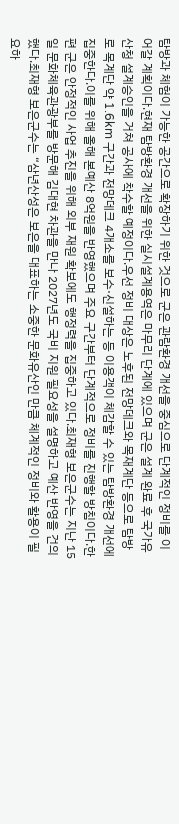탐방과 체험이 가능한 공간으로 확장하기 위한 것으로 군은 관람환경 개선을 중심으로 단계적인 정비를 이어갈 계획이다.현재 탐방환경 개선을 위한 실시설계용역은 마무리 단계에 있으며 군은 설계 완료 후 국가유산청 설계승인을 거쳐 공사에 착수할 예정이다.우선 정비 대상은 노후된 전망데크와 목재계단 등으로 탐방로 목계단 약 1.6km 구간과 전망데크 4개소를 보수·신설하는 등 이용객이 체감할 수 있는 탐방환경 개선에 집중한다.이를 위해 올해 본예산 8억원을 반영했으며 주요 구간부터 단계적으로 정비를 진행할 방침이다.한편 군은 안정적인 사업 추진을 위해 외부 재원 확보에도 행정력을 집중하고 있다.최재형 보은군수는 지난 15일 문화체육관광부를 방문해 김대현 차관을 만나 2027년도 국비 지원 필요성을 설명하고 예산 반영을 건의했다.최재형 보은군수는 “삼년산성은 보은을 대표하는 소중한 문화유산인 만큼 체계적인 정비와 활용이 필요하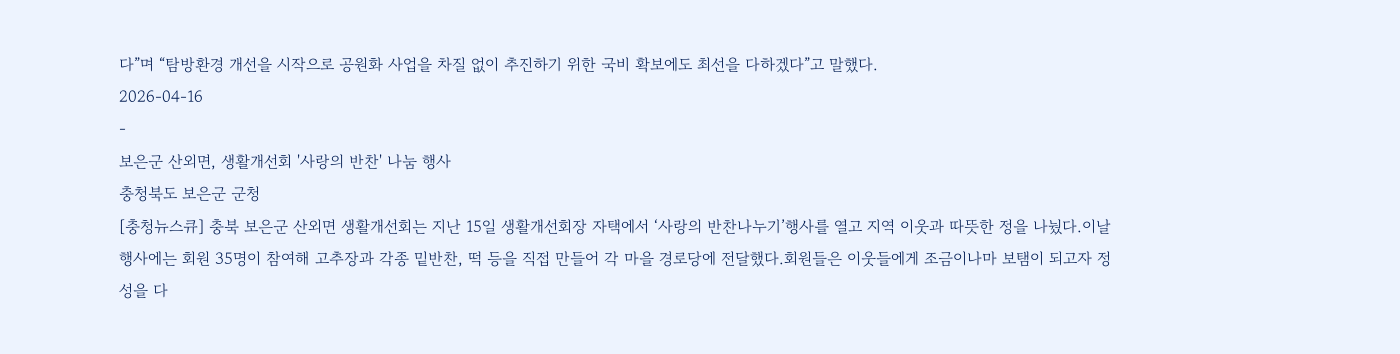다”며 “탐방환경 개선을 시작으로 공원화 사업을 차질 없이 추진하기 위한 국비 확보에도 최선을 다하겠다”고 말했다.
2026-04-16
-
보은군 산외면, 생활개선회 '사랑의 반찬' 나눔 행사
충청북도 보은군 군청
[충청뉴스큐] 충북 보은군 산외면 생활개선회는 지난 15일 생활개선회장 자택에서 ‘사랑의 반찬나누기’행사를 열고 지역 이웃과 따뜻한 정을 나눴다.이날 행사에는 회원 35명이 참여해 고추장과 각종 밑반찬, 떡 등을 직접 만들어 각 마을 경로당에 전달했다.회원들은 이웃들에게 조금이나마 보탬이 되고자 정성을 다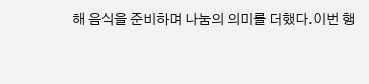해 음식을 준비하며 나눔의 의미를 더했다.이번 행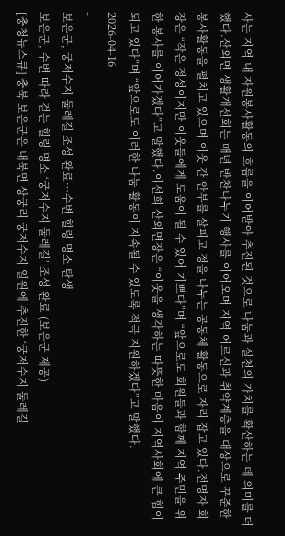사는 지역 내 자원봉사활동의 흐름을 이어받아 추진된 것으로 나눔과 실천의 가치를 확산하는 데 의미를 더했다.산외면 생활개선회는 매년 반찬나누기 행사를 이어오며 지역 어르신과 취약계층을 대상으로 꾸준한 봉사활동을 펼치고 있으며 이웃 간 안부를 살피고 정을 나누는 공동체 활동으로 자리 잡고 있다.전명자 회장은 “작은 정성이지만 이웃들에게 도움이 될 수 있어 기쁘다”며 “앞으로도 회원들과 함께 지역 주민을 위한 봉사를 이어가겠다”고 말했다.이선희 산외면장은 “이웃을 생각하는 따뜻한 마음이 지역사회에 큰 힘이 되고 있다”며 “앞으로도 이러한 나눔 활동이 지속될 수 있도록 적극 지원하겠다”고 말했다.
2026-04-16
-
보은군, 궁저수지 둘레길 조성 완료…수변 힐링 명소 탄생
보은군, 수변 따라 걷는 힐링 명소 ‘궁저수지 둘레길’ 조성 완료 (보은군 제공)
[충청뉴스큐] 충북 보은군은 내북면 상궁리 궁저수지 일원에 추진한 ‘궁저수지 둘레길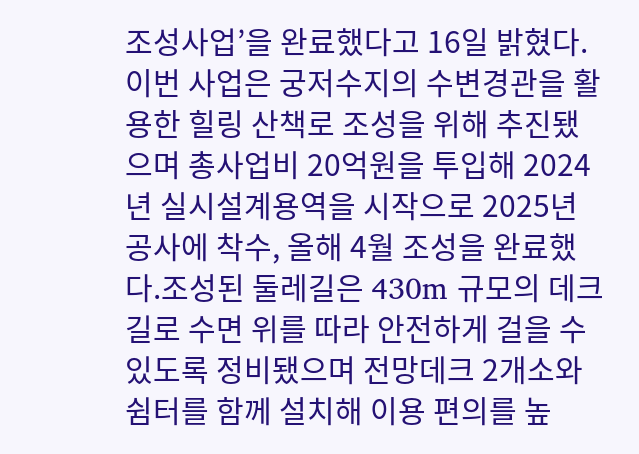조성사업’을 완료했다고 16일 밝혔다.이번 사업은 궁저수지의 수변경관을 활용한 힐링 산책로 조성을 위해 추진됐으며 총사업비 20억원을 투입해 2024년 실시설계용역을 시작으로 2025년 공사에 착수, 올해 4월 조성을 완료했다.조성된 둘레길은 430m 규모의 데크길로 수면 위를 따라 안전하게 걸을 수 있도록 정비됐으며 전망데크 2개소와 쉼터를 함께 설치해 이용 편의를 높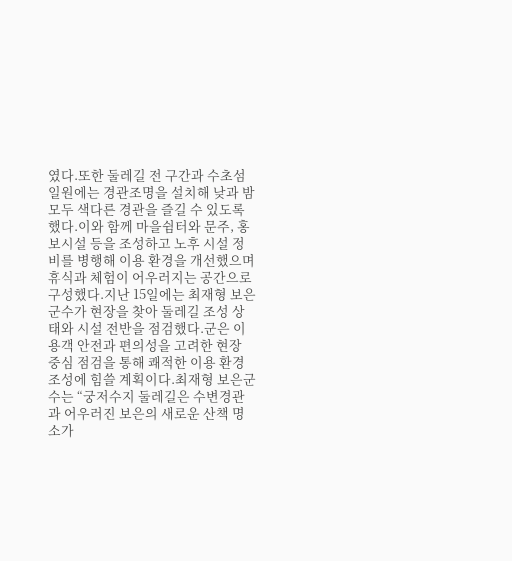였다.또한 둘레길 전 구간과 수초섬 일원에는 경관조명을 설치해 낮과 밤 모두 색다른 경관을 즐길 수 있도록 했다.이와 함께 마을쉼터와 문주, 홍보시설 등을 조성하고 노후 시설 정비를 병행해 이용 환경을 개선했으며 휴식과 체험이 어우러지는 공간으로 구성했다.지난 15일에는 최재형 보은군수가 현장을 찾아 둘레길 조성 상태와 시설 전반을 점검했다.군은 이용객 안전과 편의성을 고려한 현장 중심 점검을 통해 쾌적한 이용 환경 조성에 힘쓸 계획이다.최재형 보은군수는 “궁저수지 둘레길은 수변경관과 어우러진 보은의 새로운 산책 명소가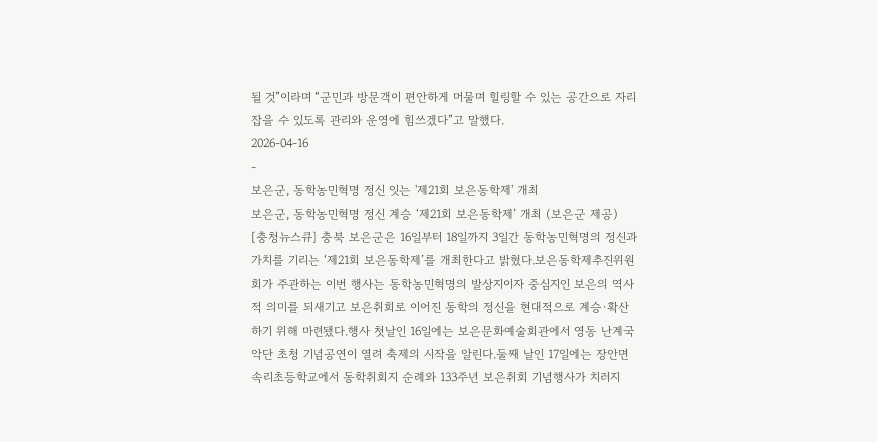될 것”이라며 “군민과 방문객이 편안하게 머물며 힐링할 수 있는 공간으로 자리잡을 수 있도록 관리와 운영에 힘쓰겠다”고 말했다.
2026-04-16
-
보은군, 동학농민혁명 정신 잇는 '제21회 보은동학제' 개최
보은군, 동학농민혁명 정신 계승 ‘제21회 보은동학제’ 개최 (보은군 제공)
[충청뉴스큐] 충북 보은군은 16일부터 18일까지 3일간 동학농민혁명의 정신과 가치를 기리는 ‘제21회 보은동학제’를 개최한다고 밝혔다.보은동학제추진위원회가 주관하는 이번 행사는 동학농민혁명의 발상지이자 중심지인 보은의 역사적 의미를 되새기고 보은취회로 이어진 동학의 정신을 현대적으로 계승·확산하기 위해 마련됐다.행사 첫날인 16일에는 보은문화예술회관에서 영동 난계국악단 초청 기념공연이 열려 축제의 시작을 알린다.둘째 날인 17일에는 장안면 속리초등학교에서 동학취회지 순례와 133주년 보은취회 기념행사가 치러지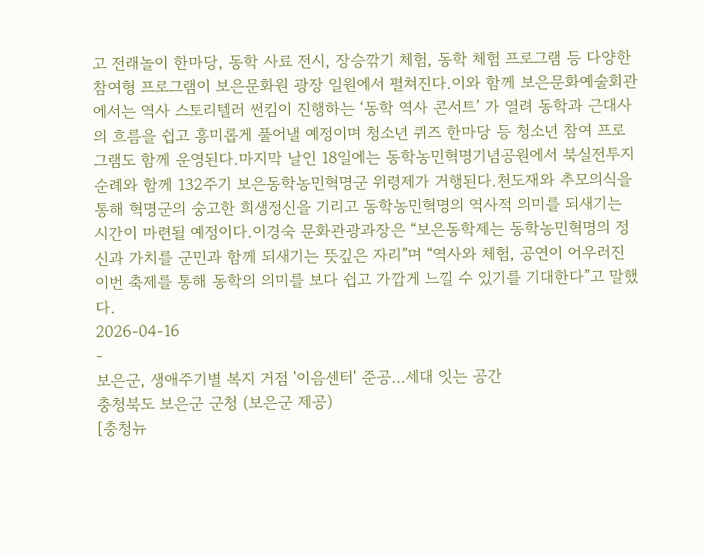고 전래놀이 한마당, 동학 사료 전시, 장승깎기 체험, 동학 체험 프로그램 등 다양한 참여형 프로그램이 보은문화원 광장 일원에서 펼쳐진다.이와 함께 보은문화예술회관에서는 역사 스토리텔러 썬킴이 진행하는 ‘동학 역사 콘서트’ 가 열려 동학과 근대사의 흐름을 쉽고 흥미롭게 풀어낼 예정이며 청소년 퀴즈 한마당 등 청소년 참여 프로그램도 함께 운영된다.마지막 날인 18일에는 동학농민혁명기념공원에서 북실전투지 순례와 함께 132주기 보은동학농민혁명군 위령제가 거행된다.천도재와 추모의식을 통해 혁명군의 숭고한 희생정신을 기리고 동학농민혁명의 역사적 의미를 되새기는 시간이 마련될 예정이다.이경숙 문화관광과장은 “보은동학제는 동학농민혁명의 정신과 가치를 군민과 함께 되새기는 뜻깊은 자리”며 “역사와 체험, 공연이 어우러진 이번 축제를 통해 동학의 의미를 보다 쉽고 가깝게 느낄 수 있기를 기대한다”고 말했다.
2026-04-16
-
보은군, 생애주기별 복지 거점 '이음센터' 준공…세대 잇는 공간
충청북도 보은군 군청 (보은군 제공)
[충청뉴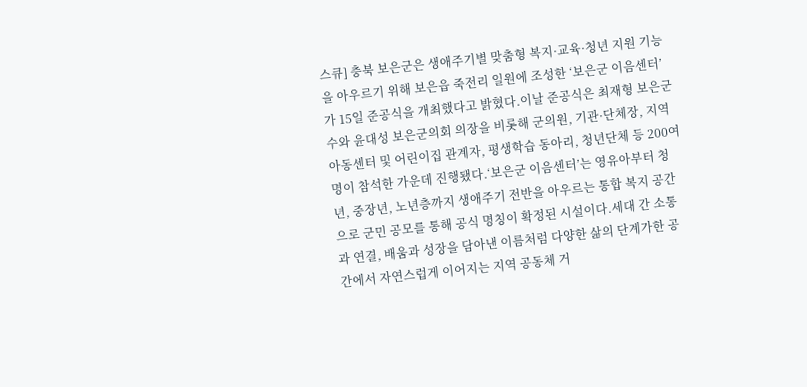스큐] 충북 보은군은 생애주기별 맞춤형 복지·교육·청년 지원 기능을 아우르기 위해 보은읍 죽전리 일원에 조성한 ‘보은군 이음센터’ 가 15일 준공식을 개최했다고 밝혔다.이날 준공식은 최재형 보은군수와 윤대성 보은군의회 의장을 비롯해 군의원, 기관·단체장, 지역아동센터 및 어린이집 관계자, 평생학습 동아리, 청년단체 등 200여명이 참석한 가운데 진행됐다.‘보은군 이음센터’는 영유아부터 청년, 중장년, 노년층까지 생애주기 전반을 아우르는 통합 복지 공간으로 군민 공모를 통해 공식 명칭이 확정된 시설이다.세대 간 소통과 연결, 배움과 성장을 담아낸 이름처럼 다양한 삶의 단계가한 공간에서 자연스럽게 이어지는 지역 공동체 거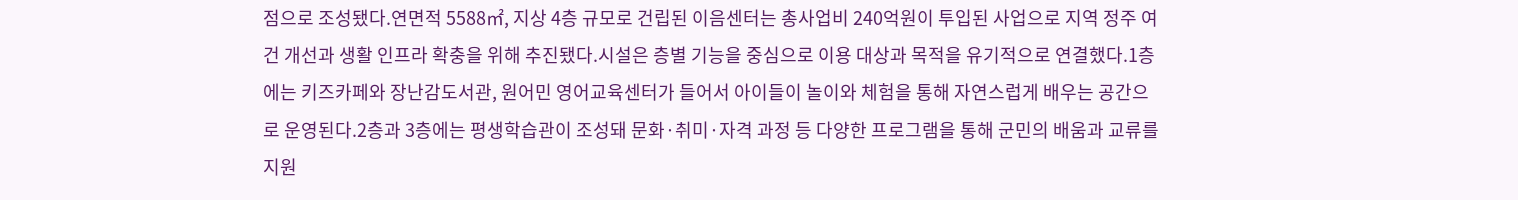점으로 조성됐다.연면적 5588㎡, 지상 4층 규모로 건립된 이음센터는 총사업비 240억원이 투입된 사업으로 지역 정주 여건 개선과 생활 인프라 확충을 위해 추진됐다.시설은 층별 기능을 중심으로 이용 대상과 목적을 유기적으로 연결했다.1층에는 키즈카페와 장난감도서관, 원어민 영어교육센터가 들어서 아이들이 놀이와 체험을 통해 자연스럽게 배우는 공간으로 운영된다.2층과 3층에는 평생학습관이 조성돼 문화·취미·자격 과정 등 다양한 프로그램을 통해 군민의 배움과 교류를 지원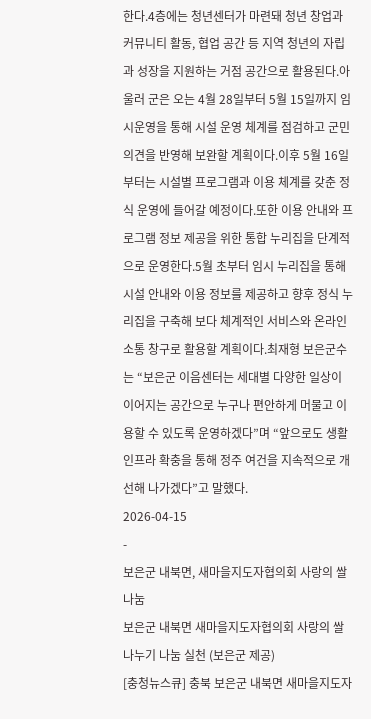한다.4층에는 청년센터가 마련돼 청년 창업과 커뮤니티 활동, 협업 공간 등 지역 청년의 자립과 성장을 지원하는 거점 공간으로 활용된다.아울러 군은 오는 4월 28일부터 5월 15일까지 임시운영을 통해 시설 운영 체계를 점검하고 군민 의견을 반영해 보완할 계획이다.이후 5월 16일부터는 시설별 프로그램과 이용 체계를 갖춘 정식 운영에 들어갈 예정이다.또한 이용 안내와 프로그램 정보 제공을 위한 통합 누리집을 단계적으로 운영한다.5월 초부터 임시 누리집을 통해 시설 안내와 이용 정보를 제공하고 향후 정식 누리집을 구축해 보다 체계적인 서비스와 온라인 소통 창구로 활용할 계획이다.최재형 보은군수는 “보은군 이음센터는 세대별 다양한 일상이 이어지는 공간으로 누구나 편안하게 머물고 이용할 수 있도록 운영하겠다”며 “앞으로도 생활 인프라 확충을 통해 정주 여건을 지속적으로 개선해 나가겠다”고 말했다.
2026-04-15
-
보은군 내북면, 새마을지도자협의회 사랑의 쌀 나눔
보은군 내북면 새마을지도자협의회 사랑의 쌀 나누기 나눔 실천 (보은군 제공)
[충청뉴스큐] 충북 보은군 내북면 새마을지도자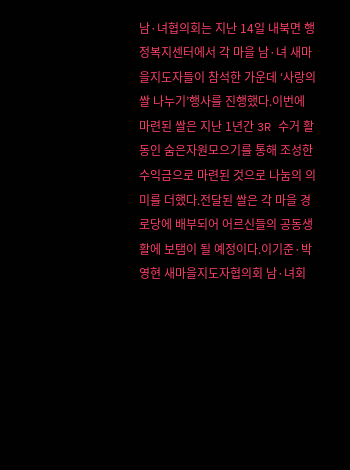남·녀협의회는 지난 14일 내북면 행정복지센터에서 각 마을 남·녀 새마을지도자들이 참석한 가운데 ‘사랑의 쌀 나누기’행사를 진행했다.이번에 마련된 쌀은 지난 1년간 3R 수거 활동인 숨은자원모으기를 통해 조성한 수익금으로 마련된 것으로 나눔의 의미를 더했다.전달된 쌀은 각 마을 경로당에 배부되어 어르신들의 공동생활에 보탬이 될 예정이다.이기준·박영현 새마을지도자협의회 남·녀회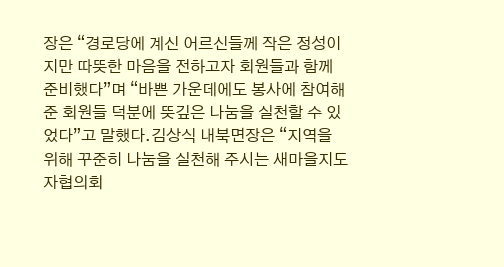장은 “경로당에 계신 어르신들께 작은 정성이지만 따뜻한 마음을 전하고자 회원들과 함께 준비했다”며 “바쁜 가운데에도 봉사에 참여해준 회원들 덕분에 뜻깊은 나눔을 실천할 수 있었다”고 말했다.김상식 내북면장은 “지역을 위해 꾸준히 나눔을 실천해 주시는 새마을지도자협의회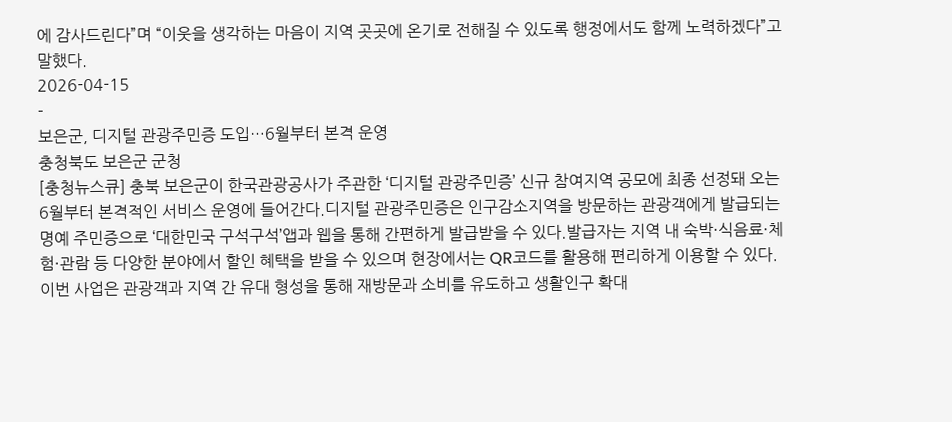에 감사드린다”며 “이웃을 생각하는 마음이 지역 곳곳에 온기로 전해질 수 있도록 행정에서도 함께 노력하겠다”고 말했다.
2026-04-15
-
보은군, 디지털 관광주민증 도입…6월부터 본격 운영
충청북도 보은군 군청
[충청뉴스큐] 충북 보은군이 한국관광공사가 주관한 ‘디지털 관광주민증’ 신규 참여지역 공모에 최종 선정돼 오는 6월부터 본격적인 서비스 운영에 들어간다.디지털 관광주민증은 인구감소지역을 방문하는 관광객에게 발급되는 명예 주민증으로 ‘대한민국 구석구석’앱과 웹을 통해 간편하게 발급받을 수 있다.발급자는 지역 내 숙박·식음료·체험·관람 등 다양한 분야에서 할인 혜택을 받을 수 있으며 현장에서는 QR코드를 활용해 편리하게 이용할 수 있다.이번 사업은 관광객과 지역 간 유대 형성을 통해 재방문과 소비를 유도하고 생활인구 확대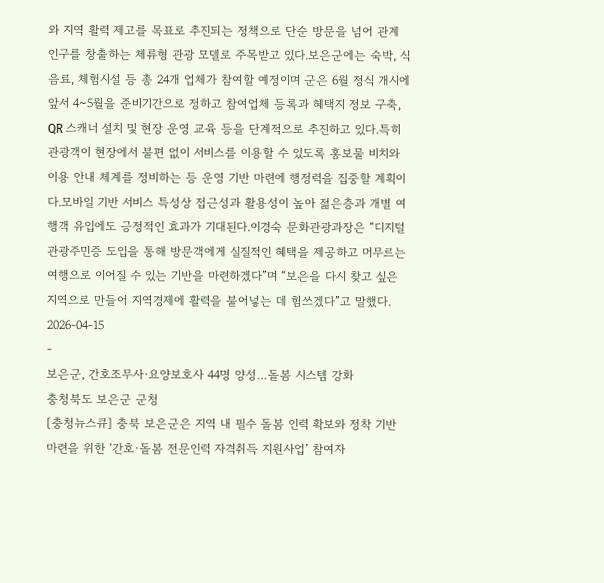와 지역 활력 제고를 목표로 추진되는 정책으로 단순 방문을 넘어 관계 인구를 창출하는 체류형 관광 모델로 주목받고 있다.보은군에는 숙박, 식음료, 체험시설 등 총 24개 업체가 참여할 예정이며 군은 6월 정식 개시에 앞서 4~5월을 준비기간으로 정하고 참여업체 등록과 혜택지 정보 구축, QR 스캐너 설치 및 현장 운영 교육 등을 단계적으로 추진하고 있다.특히 관광객이 현장에서 불편 없이 서비스를 이용할 수 있도록 홍보물 비치와 이용 안내 체계를 정비하는 등 운영 기반 마련에 행정력을 집중할 계획이다.모바일 기반 서비스 특성상 접근성과 활용성이 높아 젊은층과 개별 여행객 유입에도 긍정적인 효과가 기대된다.이경숙 문화관광과장은 “디지털 관광주민증 도입을 통해 방문객에게 실질적인 혜택을 제공하고 머무르는 여행으로 이어질 수 있는 기반을 마련하겠다”며 “보은을 다시 찾고 싶은 지역으로 만들어 지역경제에 활력을 불어넣는 데 힘쓰겠다”고 말했다.
2026-04-15
-
보은군, 간호조무사·요양보호사 44명 양성…돌봄 시스템 강화
충청북도 보은군 군청
[충청뉴스큐] 충북 보은군은 지역 내 필수 돌봄 인력 확보와 정착 기반 마련을 위한 ‘간호·돌봄 전문인력 자격취득 지원사업’ 참여자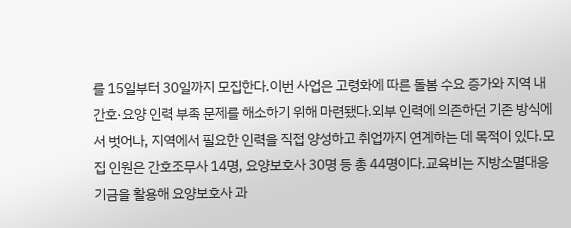를 15일부터 30일까지 모집한다.이번 사업은 고령화에 따른 돌봄 수요 증가와 지역 내 간호·요양 인력 부족 문제를 해소하기 위해 마련됐다.외부 인력에 의존하던 기존 방식에서 벗어나, 지역에서 필요한 인력을 직접 양성하고 취업까지 연계하는 데 목적이 있다.모집 인원은 간호조무사 14명, 요양보호사 30명 등 총 44명이다.교육비는 지방소멸대응기금을 활용해 요양보호사 과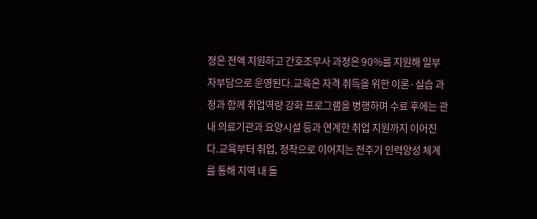정은 전액 지원하고 간호조무사 과정은 90%를 지원해 일부 자부담으로 운영된다.교육은 자격 취득을 위한 이론·실습 과정과 함께 취업역량 강화 프로그램을 병행하며 수료 후에는 관내 의료기관과 요양시설 등과 연계한 취업 지원까지 이어진다.교육부터 취업, 정착으로 이어지는 전주기 인력양성 체계를 통해 지역 내 돌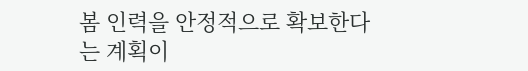봄 인력을 안정적으로 확보한다는 계획이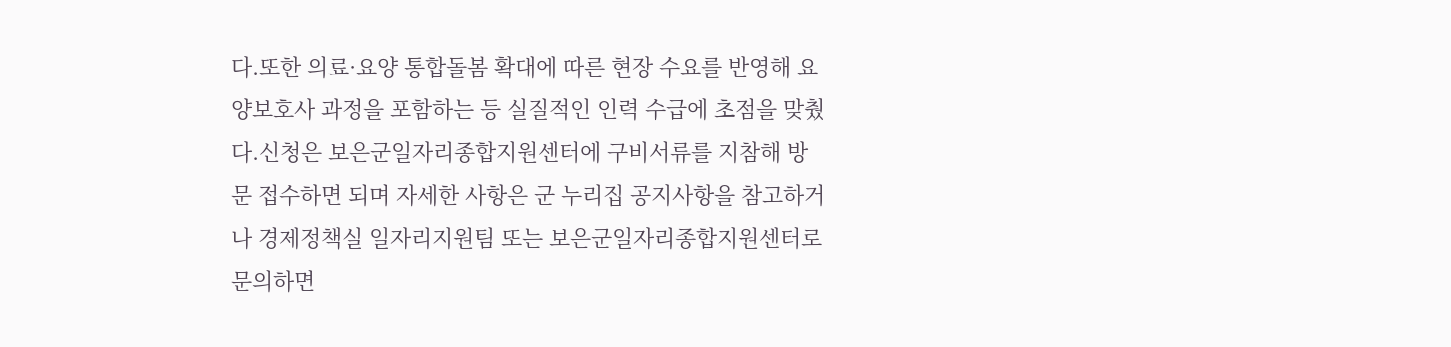다.또한 의료·요양 통합돌봄 확대에 따른 현장 수요를 반영해 요양보호사 과정을 포함하는 등 실질적인 인력 수급에 초점을 맞췄다.신청은 보은군일자리종합지원센터에 구비서류를 지참해 방문 접수하면 되며 자세한 사항은 군 누리집 공지사항을 참고하거나 경제정책실 일자리지원팀 또는 보은군일자리종합지원센터로 문의하면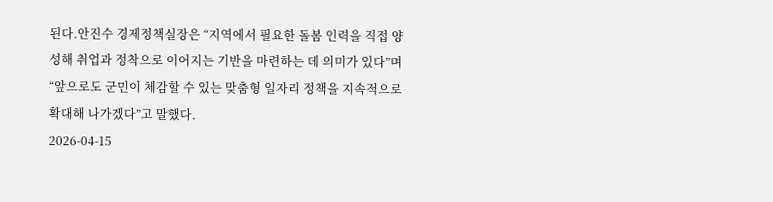된다.안진수 경제정책실장은 “지역에서 필요한 돌봄 인력을 직접 양성해 취업과 정착으로 이어지는 기반을 마련하는 데 의미가 있다”며 “앞으로도 군민이 체감할 수 있는 맞춤형 일자리 정책을 지속적으로 확대해 나가겠다”고 말했다.
2026-04-15